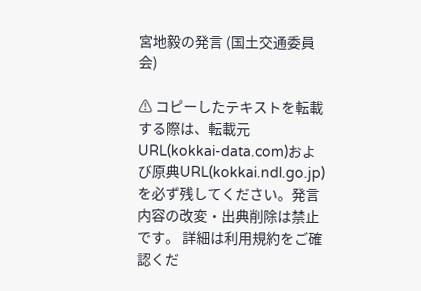宮地毅の発言 (国土交通委員会)

⚠ コピーしたテキストを転載する際は、転載元URL(kokkai-data.com)および原典URL(kokkai.ndl.go.jp)を必ず残してください。発言内容の改変・出典削除は禁止です。 詳細は利用規約をご確認くだ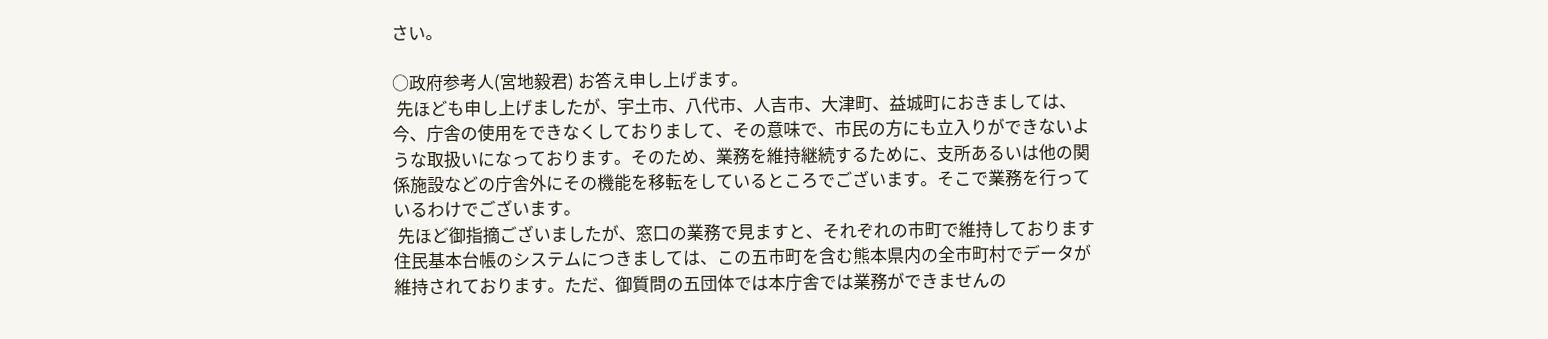さい。

○政府参考人(宮地毅君) お答え申し上げます。
 先ほども申し上げましたが、宇土市、八代市、人吉市、大津町、益城町におきましては、今、庁舎の使用をできなくしておりまして、その意味で、市民の方にも立入りができないような取扱いになっております。そのため、業務を維持継続するために、支所あるいは他の関係施設などの庁舎外にその機能を移転をしているところでございます。そこで業務を行っているわけでございます。
 先ほど御指摘ございましたが、窓口の業務で見ますと、それぞれの市町で維持しております住民基本台帳のシステムにつきましては、この五市町を含む熊本県内の全市町村でデータが維持されております。ただ、御質問の五団体では本庁舎では業務ができませんの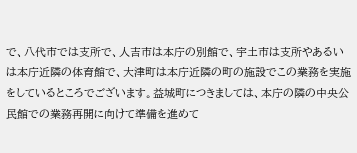で、八代市では支所で、人吉市は本庁の別館で、宇土市は支所やあるいは本庁近隣の体育館で、大津町は本庁近隣の町の施設でこの業務を実施をしているところでございます。益城町につきましては、本庁の隣の中央公民館での業務再開に向けて準備を進めて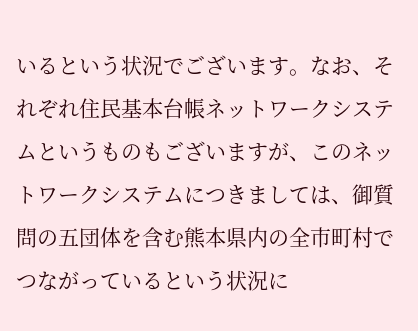いるという状況でございます。なお、それぞれ住民基本台帳ネットワークシステムというものもございますが、このネットワークシステムにつきましては、御質問の五団体を含む熊本県内の全市町村でつながっているという状況に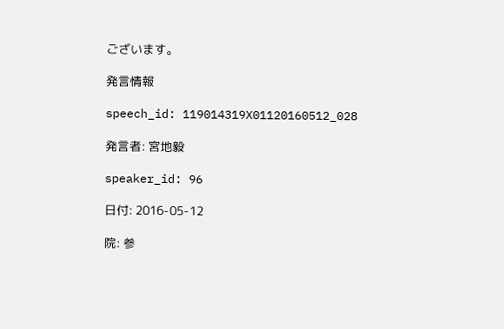ございます。

発言情報

speech_id: 119014319X01120160512_028

発言者: 宮地毅

speaker_id: 96

日付: 2016-05-12

院: 参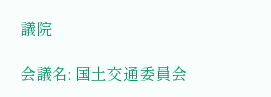議院

会議名: 国土交通委員会